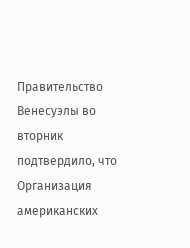Правительство Венесуэлы во вторник подтвердило, что Организация американских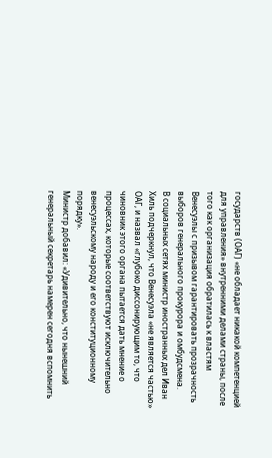государств (ОАГ) «не обладает никакой компетенцией для управления» внутренними делами страны, после того как организация обратилась к властям Венесуэлы с призывом гарантировать прозрачность выборов генерального прокурора и омбудсмена.
В социальных сетях министр иностранных дел Иван Хиль подчеркнул, что Венесуэла «не является частью» ОАГ, и назвал «глубоко диссонирующим то, что чиновник этого органа пытается дать мнение о процессах, которые соответствуют исключительно венесуэльскому народу и его конституционному порядку».
Министр добавил: «Удивительно, что нынешний генеральный секретарь намерен сегодня вспомнить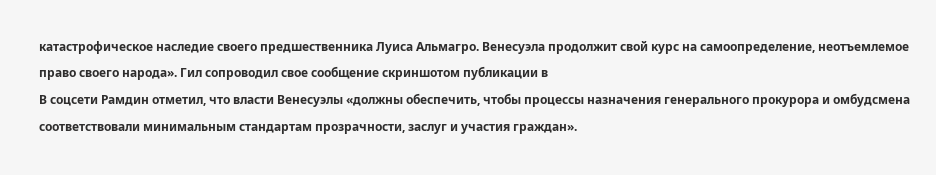катастрофическое наследие своего предшественника Луиса Альмагро. Венесуэла продолжит свой курс на самоопределение, неотъемлемое право своего народа». Гил сопроводил свое сообщение скриншотом публикации в
В соцсети Рамдин отметил, что власти Венесуэлы «должны обеспечить, чтобы процессы назначения генерального прокурора и омбудсмена соответствовали минимальным стандартам прозрачности, заслуг и участия граждан».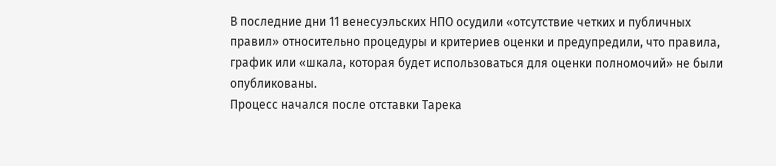В последние дни 11 венесуэльских НПО осудили «отсутствие четких и публичных правил» относительно процедуры и критериев оценки и предупредили, что правила, график или «шкала, которая будет использоваться для оценки полномочий» не были опубликованы.
Процесс начался после отставки Тарека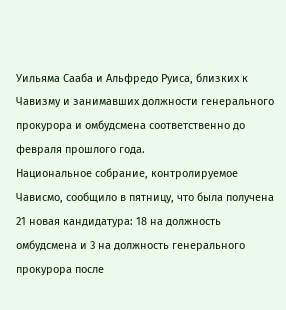Уильяма Сааба и Альфредо Руиса, близких к Чавизму и занимавших должности генерального прокурора и омбудсмена соответственно до февраля прошлого года.
Национальное собрание, контролируемое Чависмо, сообщило в пятницу, что была получена 21 новая кандидатура: 18 на должность омбудсмена и 3 на должность генерального прокурора после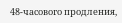48-часового продления,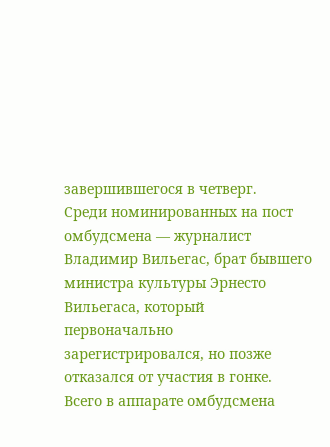завершившегося в четверг.
Среди номинированных на пост омбудсмена — журналист Владимир Вильегас, брат бывшего министра культуры Эрнесто Вильегаса, который первоначально зарегистрировался, но позже отказался от участия в гонке.
Всего в аппарате омбудсмена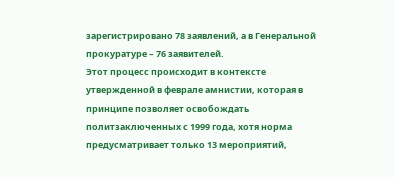зарегистрировано 78 заявлений, а в Генеральной прокуратуре – 76 заявителей.
Этот процесс происходит в контексте утвержденной в феврале амнистии, которая в принципе позволяет освобождать политзаключенных с 1999 года, хотя норма предусматривает только 13 мероприятий,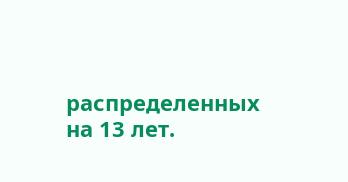распределенных на 13 лет.